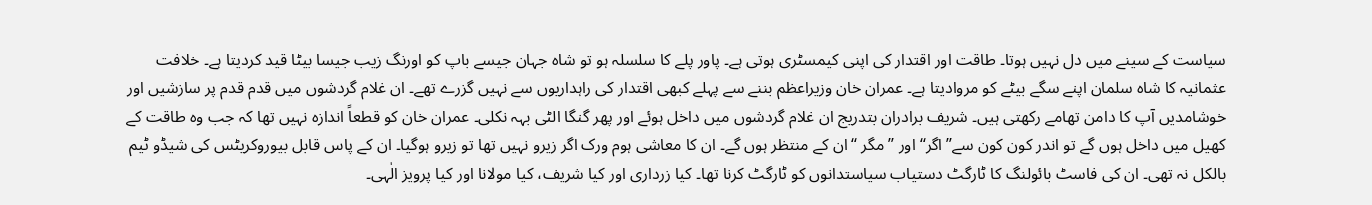سیاست کے سینے میں دل نہیں ہوتا۔ طاقت اور اقتدار کی اپنی کیمسٹری ہوتی ہے۔ پاور پلے کا سلسلہ ہو تو شاہ جہان جیسے باپ کو اورنگ زیب جیسا بیٹا قید کردیتا ہے۔ خلافت عثمانیہ کا شاہ سلمان اپنے سگے بیٹے کو مروادیتا ہے۔ عمران خان وزیراعظم بننے سے پہلے کبھی اقتدار کی راہداریوں سے نہیں گزرے تھے۔ ان غلام گردشوں میں قدم قدم پر سازشیں اور خوشامدیں آپ کا دامن تھامے رکھتی ہیں۔ شریف برادران بتدریج ان غلام گردشوں میں داخل ہوئے اور پھر گنگا الٹی بہہ نکلی۔ عمران خان کو قطعاً اندازہ نہیں تھا کہ جب وہ طاقت کے کھیل میں داخل ہوں گے تو اندر کون کون سے’’ اگر‘‘ اور ’’مگر ‘‘ان کے منتظر ہوں گے۔ ان کا معاشی ہوم ورک اگر زیرو نہیں تھا تو زیرو ہوگیا۔ ان کے پاس قابل بیوروکریٹس کی شیڈو ٹیم بالکل نہ تھی۔ ان کی فاسٹ بائولنگ کا ٹارگٹ دستیاب سیاستدانوں کو ٹارگٹ کرنا تھا۔ کیا زرداری اور کیا شریف، کیا مولانا اور کیا پرویز الٰہی۔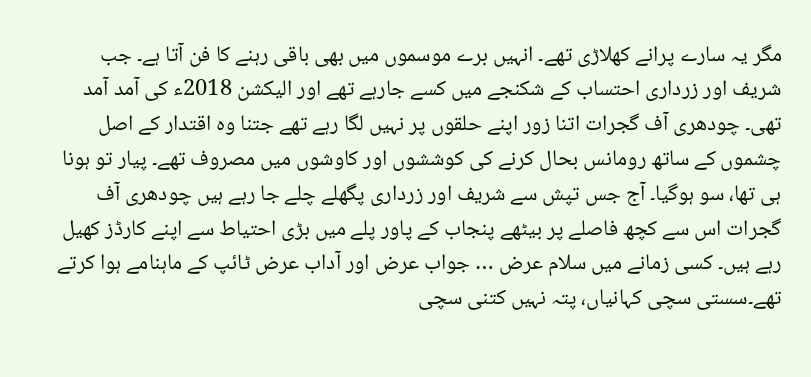مگر یہ سارے پرانے کھلاڑی تھے۔ انہیں برے موسموں میں بھی باقی رہنے کا فن آتا ہے۔ جب شریف اور زرداری احتساب کے شکنجے میں کسے جارہے تھے اور الیکشن 2018ء کی آمد آمد تھی۔ چودھری آف گجرات اتنا زور اپنے حلقوں پر نہیں لگا رہے تھے جتنا وہ اقتدار کے اصل چشموں کے ساتھ رومانس بحال کرنے کی کوششوں اور کاوشوں میں مصروف تھے۔ پیار تو ہونا ہی تھا، سو ہوگیا۔ آج جس تپش سے شریف اور زرداری پگھلے چلے جا رہے ہیں چودھری آف گجرات اس سے کچھ فاصلے پر بیٹھے پنجاب کے پاور پلے میں بڑی احتیاط سے اپنے کارڈز کھیل رہے ہیں۔ کسی زمانے میں سلام عرض … جواب عرض اور آداب عرض ٹائپ کے ماہنامے ہوا کرتے تھے۔سستی سچی کہانیاں، پتہ نہیں کتنی سچی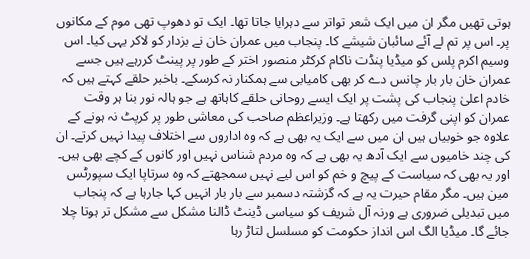ہوتی تھیں مگر ان میں ایک شعر تواتر سے دہرایا جاتا تھا۔ ایک تو دھوپ تھی موم کے مکانوں پر۔ اس پر تم لے آئے سائبان شیشے کا۔ پنجاب میں عمران خان نے بزدار کو لاکر یہی کیا۔ اس وسیم اکرم پلس کو میڈیا پنڈت ناکام کرکٹر منصور اختر کے طور پر پینٹ کررہے ہیں جسے عمران خان بار بار چانس دے کر بھی کامیابی سے ہمکنار نہ کرسکے۔ باخبر حلقے کہتے ہیں کہ خادم اعلیٰ پنجاب کی پشت پر ایک ایسے روحانی حلقے کاہاتھ ہے جو ہالہ نور بنا ہر وقت عمران کو اپنی گرفت میں رکھتا ہے۔ وزیراعظم صاحب کی معاشی طور پر کرپٹ نہ ہونے کے علاوہ جو خوبیاں ہیں ان میں سے ایک یہ بھی ہے کہ وہ اداروں سے اختلاف پیدا نہیں کرتے۔ ان کی چند خامیوں سے ایک آدھ یہ بھی ہے کہ وہ مردم شناس نہیں اور کانوں کے کچے بھی ہیں۔ اور یہ بھی کہ سیاست کے پیچ و خم کو اس لیے نہیں سمجھتے کہ وہ سرتاپا ایک سپورٹس مین ہیں۔ مگر مقام حیرت یہ ہے کہ گزشتہ دسمبر سے بار بار انہیں کہا جارہا ہے کہ پنجاب میں تبدیلی ضروری ہے ورنہ آل شریف کو سیاسی ڈینٹ ڈالنا مشکل سے مشکل تر ہوتا چلا جائے گا۔ میڈیا الگ اس انداز حکومت کو مسلسل لتاڑ رہا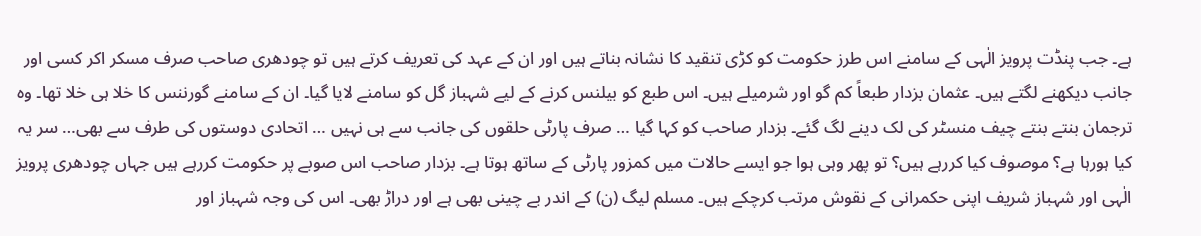ہے۔ جب پنڈت پرویز الٰہی کے سامنے اس طرز حکومت کو کڑی تنقید کا نشانہ بناتے ہیں اور ان کے عہد کی تعریف کرتے ہیں تو چودھری صاحب صرف مسکر اکر کسی اور جانب دیکھنے لگتے ہیں۔ عثمان بزدار طبعاً کم گو اور شرمیلے ہیں۔ اس طبع کو بیلنس کرنے کے لیے شہباز گل کو سامنے لایا گیا۔ ان کے سامنے گورننس کا خلا ہی خلا تھا۔ وہ ترجمان بنتے بنتے چیف منسٹر کی لک دینے لگ گئے۔ بزدار صاحب کو کہا گیا … صرف پارٹی حلقوں کی جانب سے ہی نہیں … اتحادی دوستوں کی طرف سے بھی… سر یہ کیا ہورہا ہے؟ موصوف کیا کررہے ہیں؟ تو پھر وہی ہوا جو ایسے حالات میں کمزور پارٹی کے ساتھ ہوتا ہے۔ بزدار صاحب اس صوبے پر حکومت کررہے ہیں جہاں چودھری پرویز الٰہی اور شہباز شریف اپنی حکمرانی کے نقوش مرتب کرچکے ہیں۔ مسلم لیگ (ن) کے اندر بے چینی بھی ہے اور دراڑ بھی۔ اس کی وجہ شہباز اور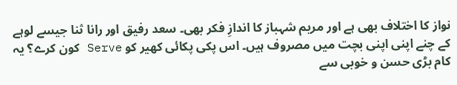نواز کا اختلاف بھی ہے اور مریم شہباز کا اندازِ فکر بھی۔ سعد رفیق اور رانا ثنا جیسے لوہے کے چنے اپنی اپنی بچت میں مصروف ہیں۔ اس پکی پکائی کھیر کو Serve کون کرے؟ یہ کام بڑی حسن و خوبی سے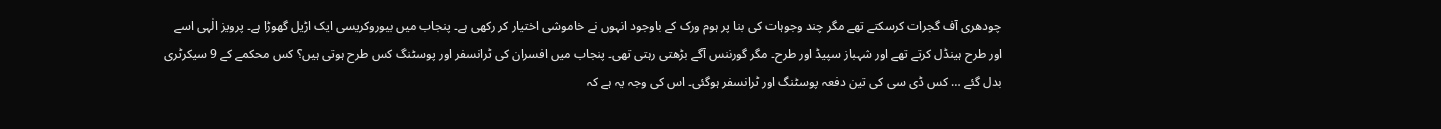چودھری آف گجرات کرسکتے تھے مگر چند وجوہات کی بنا پر ہوم ورک کے باوجود انہوں نے خاموشی اختیار کر رکھی ہے۔ پنجاب میں بیوروکریسی ایک اڑیل گھوڑا ہے۔ پرویز الٰہی اسے اور طرح ہینڈل کرتے تھے اور شہباز سپیڈ اور طرح۔ مگر گورننس آگے بڑھتی رہتی تھی۔ پنجاب میں افسران کی ٹرانسفر اور پوسٹنگ کس طرح ہوتی ہیں؟ کس محکمے کے 9 سیکرٹری بدل گئے … کس ڈی سی کی تین دفعہ پوسٹنگ اور ٹرانسفر ہوگئی۔ اس کی وجہ یہ ہے کہ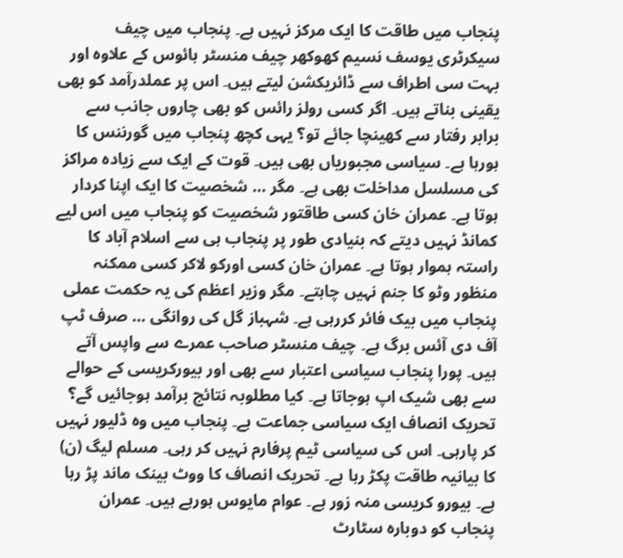پنجاب میں طاقت کا ایک مرکز نہیں ہے۔ پنجاب میں چیف سیکرٹری یوسف نسیم کھوکھر چیف منسٹر ہائوس کے علاوہ اور بہت سی اطراف سے ڈائریکشن لیتے ہیں۔ اس پر عملدرآمد کو بھی یقینی بناتے ہیں۔ اگر کسی رولز رائس کو بھی چاروں جانب سے برابر رفتار سے کھینچا جائے تو؟ یہی کچھ پنجاب میں گورننس کا ہورہا ہے۔ سیاسی مجبوریاں بھی ہیں۔ قوت کے ایک سے زیادہ مراکز کی مسلسل مداخلت بھی ہے۔ مگر … شخصیت کا ایک اپنا کردار ہوتا ہے۔ عمران خان کسی طاقتور شخصیت کو پنجاب میں اس لیے کمانڈ نہیں دیتے کہ بنیادی طور پر پنجاب ہی سے اسلام آباد کا راستہ ہموار ہوتا ہے۔ عمران خان کسی اورکو لاکر کسی ممکنہ منظور وٹو کا جنم نہیں چاہتے۔ مگر وزیر اعظم کی یہ حکمت عملی پنجاب میں بیک فائر کررہی ہے۔ شہباز گل کی روانگی … صرف ٹپ آف دی آئس برگ ہے۔ چیف منسٹر صاحب عمرے سے واپس آتے ہیں۔ پورا پنجاب سیاسی اعتبار سے بھی اور بیورکریسی کے حوالے سے بھی شیک اپ ہوجاتا ہے۔ کیا مطلوبہ نتائج برآمد ہوجائیں گے؟ تحریک انصاف ایک سیاسی جماعت ہے۔ پنجاب میں وہ ڈلیور نہیں کر پارہی۔ اس کی سیاسی ٹیم پرفارم نہیں کر رہی۔ مسلم لیگ (ن) کا بیانیہ طاقت پکڑ رہا ہے۔ تحریک انصاف کا ووٹ بینک ماند پڑ رہا ہے۔ بیورو کریسی منہ زور ہے۔ عوام مایوس ہورہے ہیں۔ عمران پنجاب کو دوبارہ سٹارٹ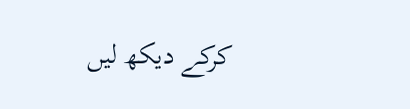کرکے دیکھ لیں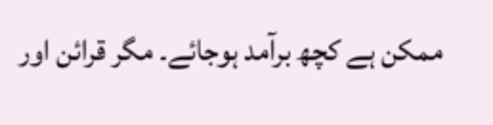ممکن ہے کچھ برآمد ہوجائے۔ مگر قرائن اور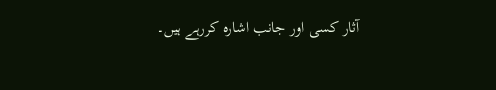آثار کسی اور جانب اشارہ کررہے ہیں۔